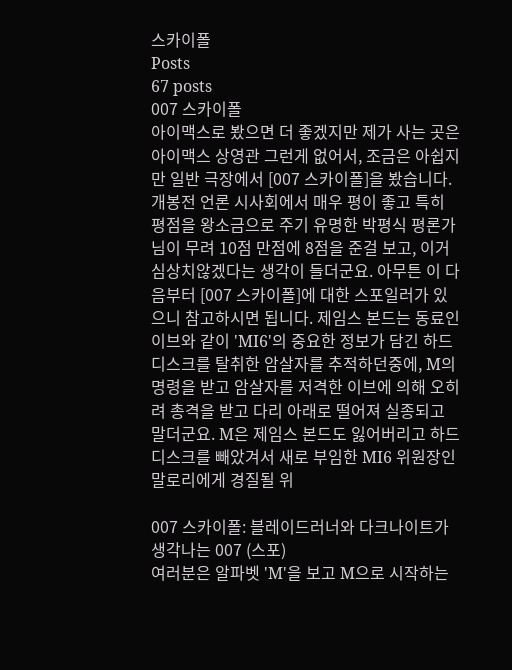스카이폴
Posts
67 posts
007 스카이폴
아이맥스로 봤으면 더 좋겠지만 제가 사는 곳은 아이맥스 상영관 그런게 없어서, 조금은 아쉽지만 일반 극장에서 [007 스카이폴]을 봤습니다. 개봉전 언론 시사회에서 매우 평이 좋고 특히 평점을 왕소금으로 주기 유명한 박평식 평론가님이 무려 10점 만점에 8점을 준걸 보고, 이거 심상치않겠다는 생각이 들더군요. 아무튼 이 다음부터 [007 스카이폴]에 대한 스포일러가 있으니 참고하시면 됩니다. 제임스 본드는 동료인 이브와 같이 'MI6'의 중요한 정보가 담긴 하드디스크를 탈취한 암살자를 추적하던중에, M의 명령을 받고 암살자를 저격한 이브에 의해 오히려 총격을 받고 다리 아래로 떨어져 실종되고 말더군요. M은 제임스 본드도 잃어버리고 하드디스크를 빼았겨서 새로 부임한 MI6 위원장인 말로리에게 경질될 위

007 스카이폴: 블레이드러너와 다크나이트가 생각나는 007 (스포)
여러분은 알파벳 'M'을 보고 M으로 시작하는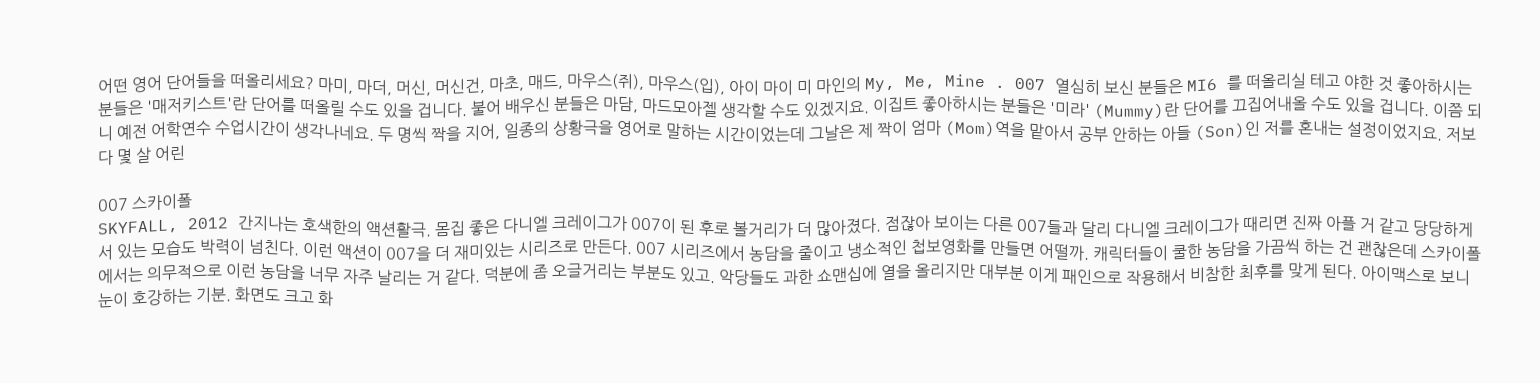어떤 영어 단어들을 떠올리세요? 마미, 마더, 머신, 머신건, 마초, 매드, 마우스(쥐), 마우스(입), 아이 마이 미 마인의 My, Me, Mine . 007 열심히 보신 분들은 MI6 를 떠올리실 테고 야한 것 좋아하시는 분들은 '매저키스트'란 단어를 떠올릴 수도 있을 겁니다. 불어 배우신 분들은 마담, 마드모아젤 생각할 수도 있겠지요. 이집트 좋아하시는 분들은 '미라' (Mummy)란 단어를 끄집어내올 수도 있을 겁니다. 이쯤 되니 예전 어학연수 수업시간이 생각나네요. 두 명씩 짝을 지어, 일종의 상황극을 영어로 말하는 시간이었는데 그날은 제 짝이 엄마 (Mom)역을 맡아서 공부 안하는 아들 (Son)인 저를 혼내는 설정이었지요. 저보다 몇 살 어린

007 스카이폴
SKYFALL, 2012 간지나는 호색한의 액션활극. 몸집 좋은 다니엘 크레이그가 007이 된 후로 볼거리가 더 많아졌다. 점잖아 보이는 다른 007들과 달리 다니엘 크레이그가 때리면 진짜 아플 거 같고 당당하게 서 있는 모습도 박력이 넘친다. 이런 액션이 007을 더 재미있는 시리즈로 만든다. 007 시리즈에서 농담을 줄이고 냉소적인 첩보영화를 만들면 어떨까. 캐릭터들이 쿨한 농담을 가끔씩 하는 건 괜찮은데 스카이폴에서는 의무적으로 이런 농담을 너무 자주 날리는 거 같다. 덕분에 좀 오글거리는 부분도 있고. 악당들도 과한 쇼맨십에 열을 올리지만 대부분 이게 패인으로 작용해서 비참한 최후를 맞게 된다. 아이맥스로 보니 눈이 호강하는 기분. 화면도 크고 화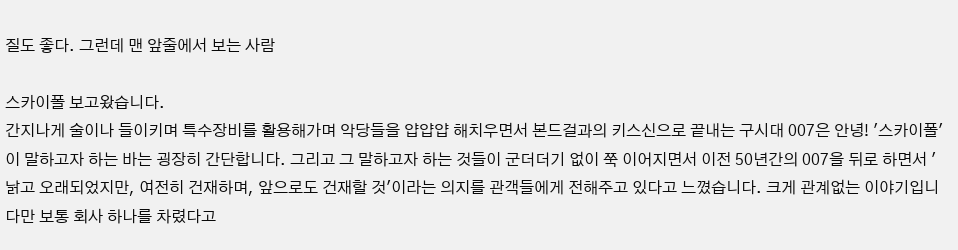질도 좋다. 그런데 맨 앞줄에서 보는 사람

스카이폴 보고왔습니다.
간지나게 술이나 들이키며 특수장비를 활용해가며 악당들을 얍얍얍 해치우면서 본드걸과의 키스신으로 끝내는 구시대 007은 안녕! '스카이폴'이 말하고자 하는 바는 굉장히 간단합니다. 그리고 그 말하고자 하는 것들이 군더더기 없이 쭉 이어지면서 이전 50년간의 007을 뒤로 하면서 '낡고 오래되었지만, 여전히 건재하며, 앞으로도 건재할 것'이라는 의지를 관객들에게 전해주고 있다고 느꼈습니다. 크게 관계없는 이야기입니다만 보통 회사 하나를 차렸다고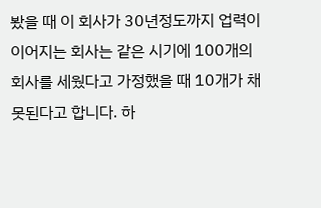봤을 때 이 회사가 30년정도까지 업력이 이어지는 회사는 같은 시기에 100개의 회사를 세웠다고 가정했을 때 10개가 채 못된다고 합니다. 하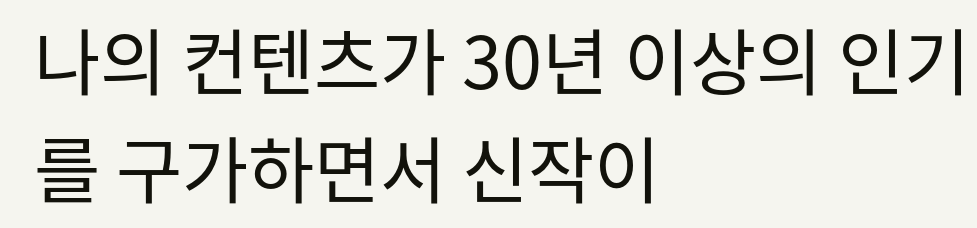나의 컨텐츠가 30년 이상의 인기를 구가하면서 신작이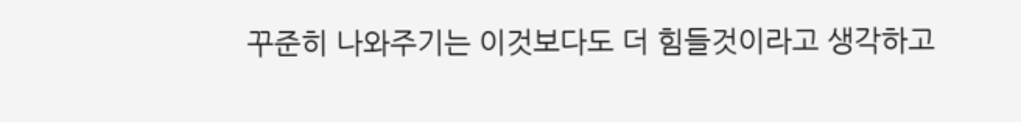꾸준히 나와주기는 이것보다도 더 힘들것이라고 생각하고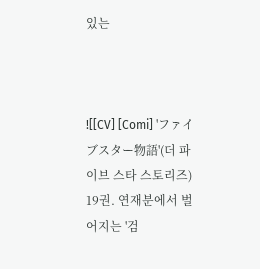있는



![[CV] [Comi] 'ファイブスター物語'(더 파이브 스타 스토리즈) 19권. 연재분에서 벌어지는 '검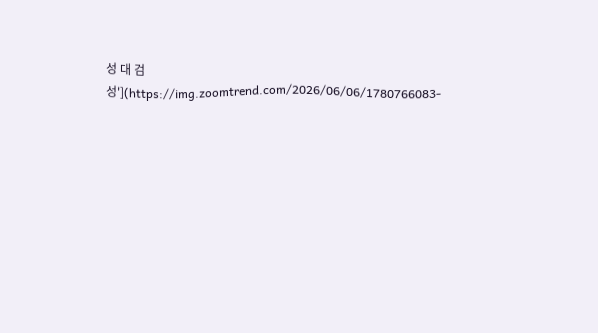성 대 검성'](https://img.zoomtrend.com/2026/06/06/1780766083-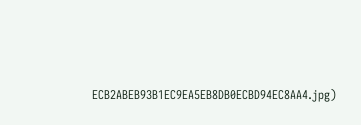ECB2ABEB93B1EC9EA5EB8DB0ECBD94EC8AA4.jpg)